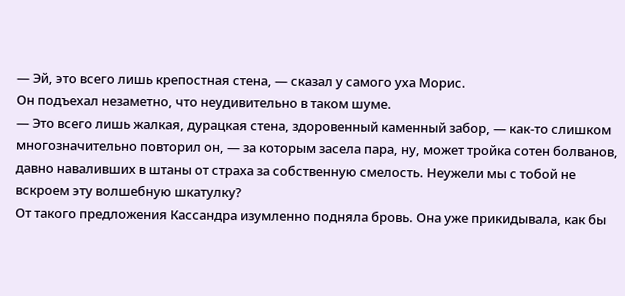— Эй, это всего лишь крепостная стена, — сказал у самого уха Морис.
Он подъехал незаметно, что неудивительно в таком шуме.
— Это всего лишь жалкая, дурацкая стена, здоровенный каменный забор, — как-то слишком многозначительно повторил он, — за которым засела пара, ну, может тройка сотен болванов, давно наваливших в штаны от страха за собственную смелость. Неужели мы с тобой не вскроем эту волшебную шкатулку?
От такого предложения Кассандра изумленно подняла бровь. Она уже прикидывала, как бы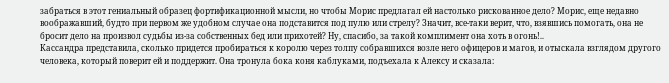забраться в этот гениальный образец фортификационной мысли, но чтобы Морис предлагал ей настолько рискованное дело? Морис, еще недавно воображавший, будто при первом же удобном случае она подставится под пулю или стрелу? Значит, все-таки верит, что, взявшись помогать, она не бросит дело на произвол судьбы из-за собственных бед или прихотей? Ну, спасибо, за такой комплимент она хоть в огонь!..
Кассандра представила, сколько придется пробираться к королю через толпу собравшихся возле него офицеров и магов, и отыскала взглядом другого человека, который поверит ей и поддержит. Она тронула бока коня каблуками, подъехала к Алексу и сказала: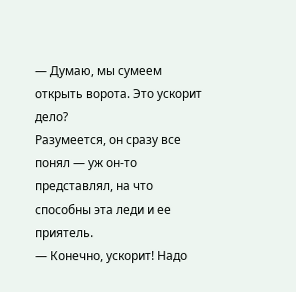— Думаю, мы сумеем открыть ворота. Это ускорит дело?
Разумеется, он сразу все понял — уж он-то представлял, на что способны эта леди и ее приятель.
— Конечно, ускорит! Надо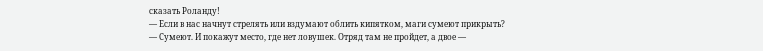сказать Роланду!
— Если в нас начнут стрелять или вздумают облить кипятком, маги сумеют прикрыть?
— Сумеют. И покажут место, где нет ловушек. Отряд там не пройдет, а двое —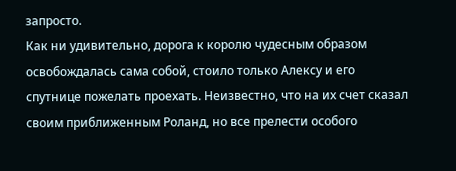запросто.
Как ни удивительно, дорога к королю чудесным образом освобождалась сама собой, стоило только Алексу и его спутнице пожелать проехать. Неизвестно, что на их счет сказал своим приближенным Роланд, но все прелести особого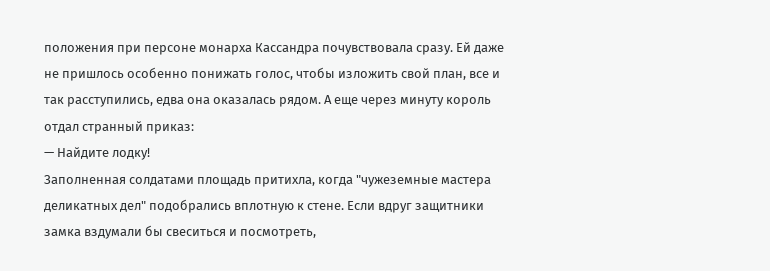положения при персоне монарха Кассандра почувствовала сразу. Ей даже не пришлось особенно понижать голос, чтобы изложить свой план, все и так расступились, едва она оказалась рядом. А еще через минуту король отдал странный приказ:
— Найдите лодку!
Заполненная солдатами площадь притихла, когда "чужеземные мастера деликатных дел" подобрались вплотную к стене. Если вдруг защитники замка вздумали бы свеситься и посмотреть,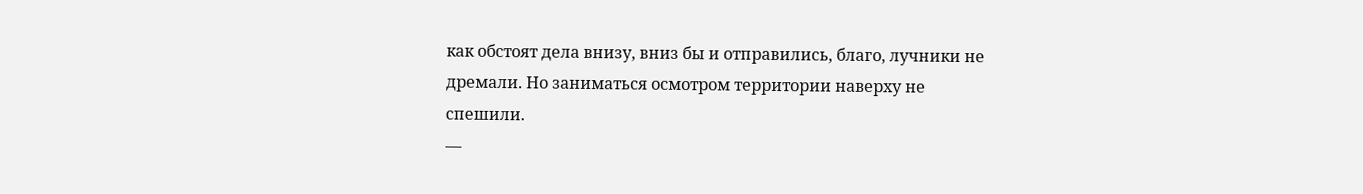как обстоят дела внизу, вниз бы и отправились, благо, лучники не дремали. Но заниматься осмотром территории наверху не спешили.
—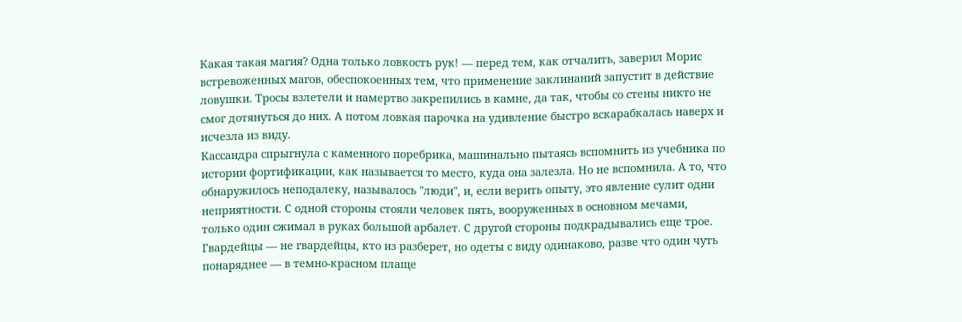Какая такая магия? Одна только ловкость рук! — перед тем, как отчалить, заверил Морис встревоженных магов, обеспокоенных тем, что применение заклинаний запустит в действие ловушки. Тросы взлетели и намертво закрепились в камне, да так, чтобы со стены никто не смог дотянуться до них. А потом ловкая парочка на удивление быстро вскарабкалась наверх и исчезла из виду.
Кассандра спрыгнула с каменного поребрика, машинально пытаясь вспомнить из учебника по истории фортификации, как называется то место, куда она залезла. Но не вспомнила. А то, что обнаружилось неподалеку, называлось "люди", и, если верить опыту, это явление сулит одни неприятности. С одной стороны стояли человек пять, вооруженных в основном мечами, только один сжимал в руках большой арбалет. С другой стороны подкрадывались еще трое. Гвардейцы — не гвардейцы, кто из разберет, но одеты с виду одинаково, разве что один чуть понаряднее — в темно-красном плаще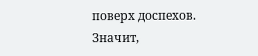поверх доспехов. Значит,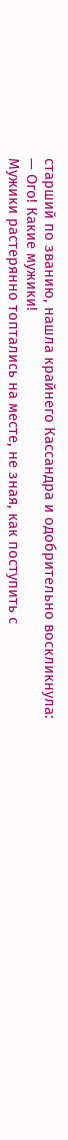старший по званию, нашла крайнего Кассандра и одобрительно воскликнула:
— Ого! Какие мужики!
Мужики растерянно топтались на месте, не зная, как поступить с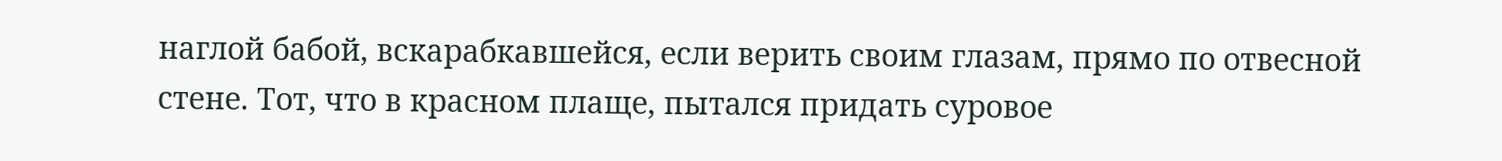наглой бабой, вскарабкавшейся, если верить своим глазам, прямо по отвесной стене. Тот, что в красном плаще, пытался придать суровое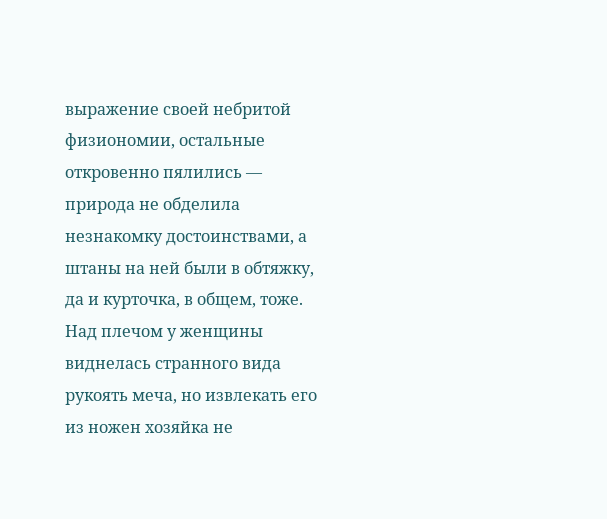выражение своей небритой физиономии, остальные откровенно пялились — природа не обделила незнакомку достоинствами, а штаны на ней были в обтяжку, да и курточка, в общем, тоже. Над плечом у женщины виднелась странного вида рукоять меча, но извлекать его из ножен хозяйка не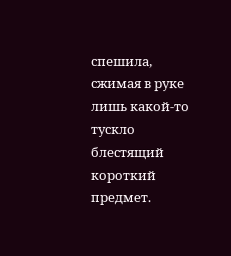спешила, сжимая в руке лишь какой-то тускло блестящий короткий предмет.